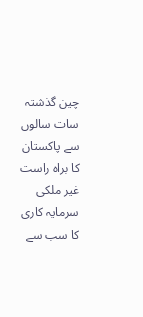چین گذشتہ سات سالوں سے پاکستان کا براہ راست غیر ملکی سرمایہ کاری کا سب سے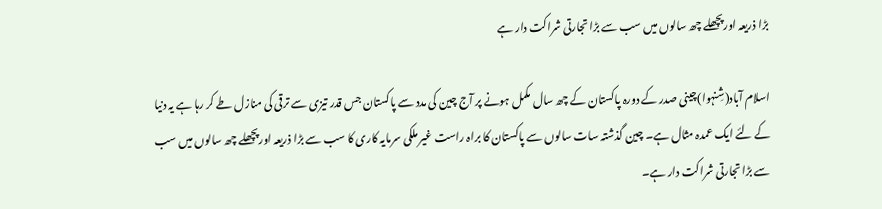بڑا ذریعہ اورپچھلے چھ سالوں میں سب سے بڑا تجارتی شراکت دار ہے

اسلام آباد(شِنہوا)چینی صدر کے دورہ پاکستان کے چھ سال مکمل ہونے پر آج چین کی مدد سے پاکستان جس قدر تیزی سے ترقی کی منازل طے کر رہا ہے یہ دنیا کے لئے ایک عمدہ مثال ہے۔ چین گذشتہ سات سالوں سے پاکستان کا براہ راست غیر ملکی سرمایہ کاری کا سب سے بڑا ذریعہ اورپچھلے چھ سالوں میں سب سے بڑا تجارتی شراکت دار ہے۔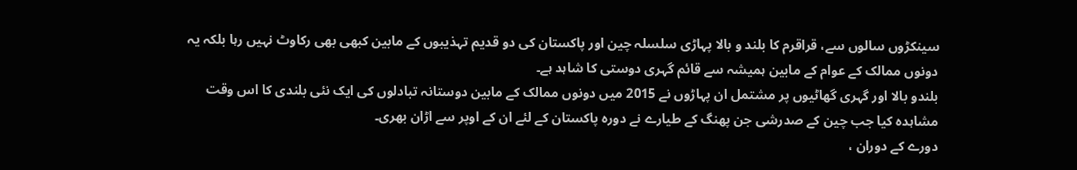سینکڑوں سالوں سے، قراقرم کا بلند و بالا پہاڑی سلسلہ چین اور پاکستان کی دو قدیم تہذیبوں کے مابین کبھی بھی رکاوٹ نہیں رہا بلکہ یہ دونوں ممالک کے عوام کے مابین ہمیشہ سے قائم گہری دوستی کا شاہد ہے۔
بلندو بالا اور گہری گھاٹیوں پر مشتمل ان پہاڑوں نے 2015 میں دونوں ممالک کے مابین دوستانہ تبادلوں کی ایک نئی بلندی کا اس وقت مشاہدہ کیا جب چین کے صدرشی جن پھنگ کے طیارے نے دورہ پاکستان کے لئے ان کے اوپر سے اڑان بھری۔
دورے کے دوران ،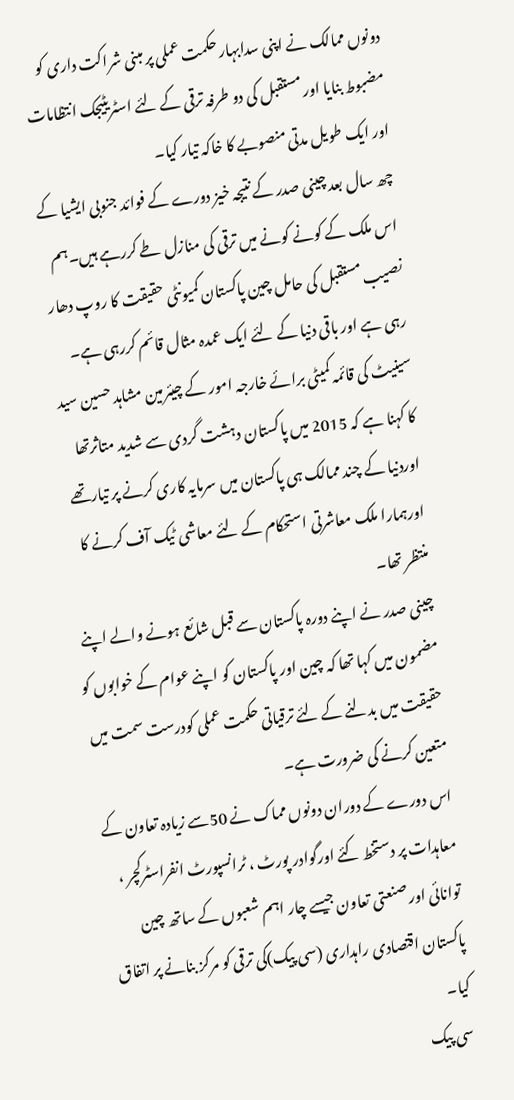دونوں ممالک نے اپنی سدابہار حکمت عملی پر مبنی شراکت داری کو مضبوط بنایا اور مستقبل کی دو طرفہ ترقی کے لئے اسٹریٹیجک انتظامات اور ایک طویل مدتی منصوبے کا خاکہ تیار کیا۔
چھ سال بعد چینی صدر کے نتیجہ خیز دورے کے فوائد جنوبی ایشیا کے اس ملک کے کونے کونے میں ترقی کی منازل طے کررہے ہیں۔ہم نصیب مستقبل کی حامل چین پاکستان کمیونٹی حقیقت کا روپ دھار رہی ہے اور باقی دنیا کے لئے ایک عمدہ مثال قائم کررہی ہے۔
سینیٹ کی قائمہ کمیٹی برائے خارجہ امور کے چیئرمین مشاہد حسین سید کا کہنا ہے کہ 2015 میں پاکستان دہشت گردی سے شدید متاثرتھا اوردنیا کے چند ممالک ہی پاکستان میں سرمایہ کاری کرنے پر تیارتھے اورہمارا ملک معاشرتی استحکام کے لئے معاشی ٹیک آف کرنے کا منتظر تھا۔
چینی صدر نے اپنے دورہ پاکستان سے قبل شائع ہونے والے اپنے مضمون میں کہا تھا کہ چین اور پاکستان کو اپنے عوام کے خوابوں کو حقیقت میں بدلنے کے لئے ترقیاتی حکمت عملی کودرست سمت میں متعین کرنے کی ضرورت ہے۔
اس دورے کے دوران دونوں مماک نے 50سے زیادہ تعاون کے معاہدات پر دستخط کئے اورگوادر پورٹ ، ٹرانسپورٹ انفراسٹرکچر ، توانائی اور صنعتی تعاون جیسے چار اہم شعبوں کے ساتھ چین پاکستان اقتصادی راہداری (سی پیک)کی ترقی کو مرکز بنانے پر اتفاق کیا۔
سی پیک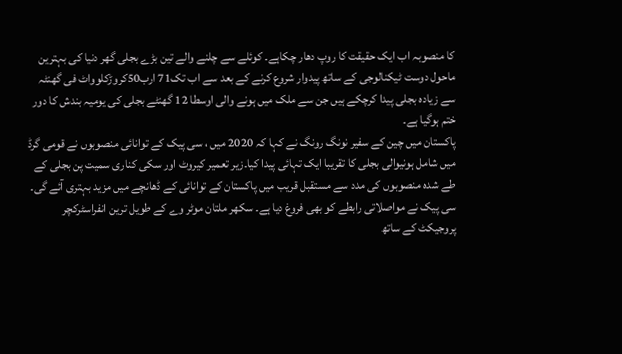کا منصوبہ اب ایک حقیقت کا روپ دھار چکاہے۔ کوئلے سے چلنے والے تین بڑے بجلی گھر دنیا کی بہترین ماحول دوست ٹیکنالوجی کے ساتھ پیدوار شروع کرنے کے بعد سے اب تک71 ارب50کروڑکلوواٹ فی گھنٹہ سے زیادہ بجلی پیدا کرچکے ہیں جن سے ملک میں ہونے والی اوسطا 12 گھنٹے بجلی کی یومیہ بندش کا دور ختم ہوگیا ہے۔
پاکستان میں چین کے سفیر نونگ رونگ نے کہا کہ 2020 میں ، سی پیک کے توانائی منصوبوں نے قومی گرڈ میں شامل ہونیوالی بجلی کا تقریبا ایک تہائی پیدا کیا۔زیر تعمیر کیروٹ اور سکی کناری سمیت پن بجلی کے طے شدہ منصوبوں کی مدد سے مستقبل قریب میں پاکستان کے توانائی کے ڈھانچے میں مزید بہتری آئے گی۔
سی پیک نے مواصلاتی رابطے کو بھی فروغ دیا ہے۔ سکھر ملتان موٹر وے کے طویل ترین انفراسٹرکچر پروجیکٹ کے ساتھ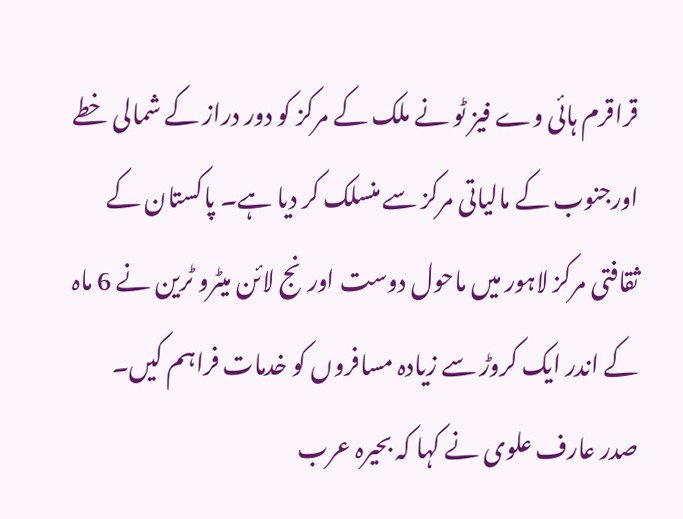قراقرم ہائی وے فیز ٹو نے ملک کے مرکز کو دور دراز کے شمالی خطے اورجنوب کے مالیاتی مرکز سے منسلک کر دیا ہے۔ پاکستان کے ثقافتی مرکز لاہور میں ماحول دوست اورنج لائن میٹرو ٹرین نے 6 ماہ کے اندر ایک کروڑ سے زیادہ مسافروں کو خدمات فراہم کیں۔
صدر عارف علوی نے کہا کہ بحیرہ عرب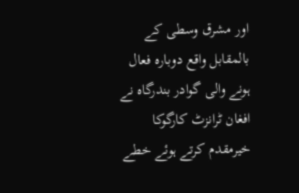اور مشرق وسطی کے بالمقابل واقع دوبارہ فعال ہونے والی گوادر بندرگاہ نے افغان ٹرانزٹ کارگوکا خیرمقدم کرتے ہوئے خطے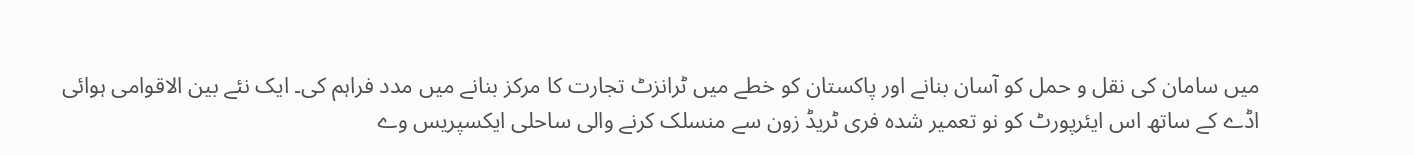میں سامان کی نقل و حمل کو آسان بنانے اور پاکستان کو خطے میں ٹرانزٹ تجارت کا مرکز بنانے میں مدد فراہم کی۔ ایک نئے بین الاقوامی ہوائی اڈے کے ساتھ اس ایئرپورٹ کو نو تعمیر شدہ فری ٹریڈ زون سے منسلک کرنے والی ساحلی ایکسپریس وے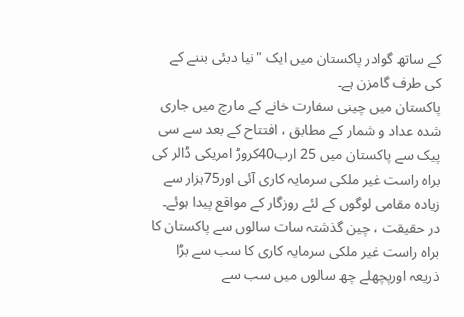کے ساتھ گوادر پاکستان میں ایک "نیا دبئی بننے کے کی طرف گامزن ہے۔
پاکستان میں چینی سفارت خانے کے مارچ میں جاری شدہ عداد و شمار کے مطابق ، افتتاح کے بعد سے سی پیک سے پاکستان میں 25 ارب40کروڑ امریکی ڈالر کی براہ راست غیر ملکی سرمایہ کاری آئی اور75ہزار سے زیادہ مقامی لوگوں کے لئے روزگار کے مواقع پیدا ہوئے۔
در حقیقت ، چین گذشتہ سات سالوں سے پاکستان کا براہ راست غیر ملکی سرمایہ کاری کا سب سے بڑا ذریعہ اورپچھلے چھ سالوں میں سب سے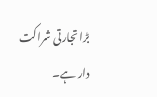بڑا تجارتی شراکت دار ہے۔